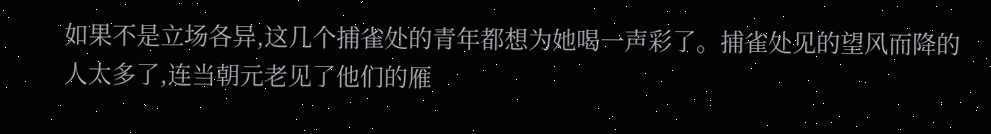如果不是立场各异,这几个捕雀处的青年都想为她喝一声彩了。捕雀处见的望风而降的人太多了,连当朝元老见了他们的雁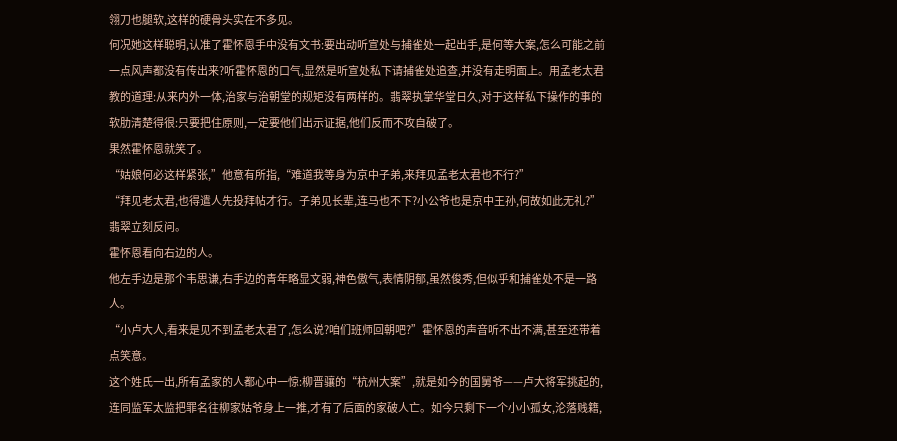翎刀也腿软,这样的硬骨头实在不多见。
何况她这样聪明,认准了霍怀恩手中没有文书:要出动听宣处与捕雀处一起出手,是何等大案,怎么可能之前一点风声都没有传出来?听霍怀恩的口气,显然是听宣处私下请捕雀处追查,并没有走明面上。用孟老太君教的道理:从来内外一体,治家与治朝堂的规矩没有两样的。翡翠执掌华堂日久,对于这样私下操作的事的软肋清楚得很:只要把住原则,一定要他们出示证据,他们反而不攻自破了。
果然霍怀恩就笑了。
“姑娘何必这样紧张,”他意有所指,“难道我等身为京中子弟,来拜见孟老太君也不行?”
“拜见老太君,也得遣人先投拜帖才行。子弟见长辈,连马也不下?小公爷也是京中王孙,何故如此无礼?”翡翠立刻反问。
霍怀恩看向右边的人。
他左手边是那个韦思谦,右手边的青年略显文弱,神色傲气,表情阴郁,虽然俊秀,但似乎和捕雀处不是一路人。
“小卢大人,看来是见不到孟老太君了,怎么说?咱们班师回朝吧?”霍怀恩的声音听不出不满,甚至还带着点笑意。
这个姓氏一出,所有孟家的人都心中一惊:柳晋骧的“杭州大案”,就是如今的国舅爷——卢大将军挑起的,连同监军太监把罪名往柳家姑爷身上一推,才有了后面的家破人亡。如今只剩下一个小小孤女,沦落贱籍,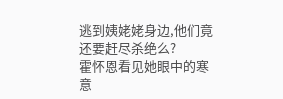逃到姨姥姥身边,他们竟还要赶尽杀绝么?
霍怀恩看见她眼中的寒意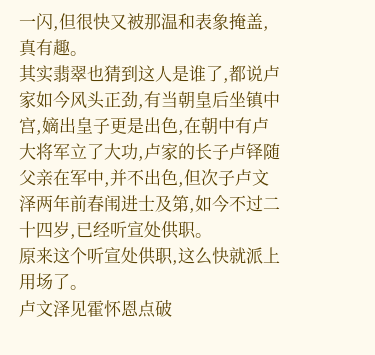一闪,但很快又被那温和表象掩盖,真有趣。
其实翡翠也猜到这人是谁了,都说卢家如今风头正劲,有当朝皇后坐镇中宫,嫡出皇子更是出色,在朝中有卢大将军立了大功,卢家的长子卢铎随父亲在军中,并不出色,但次子卢文泽两年前春闱进士及第,如今不过二十四岁,已经听宣处供职。
原来这个听宣处供职,这么快就派上用场了。
卢文泽见霍怀恩点破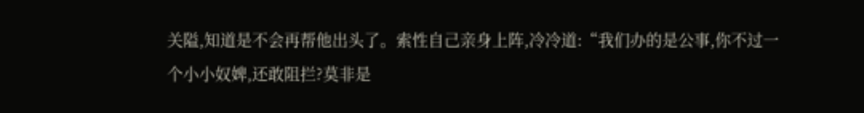关隘,知道是不会再帮他出头了。索性自己亲身上阵,冷冷道:“我们办的是公事,你不过一个小小奴婢,还敢阻拦?莫非是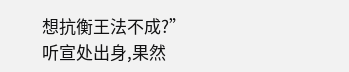想抗衡王法不成?”
听宣处出身,果然